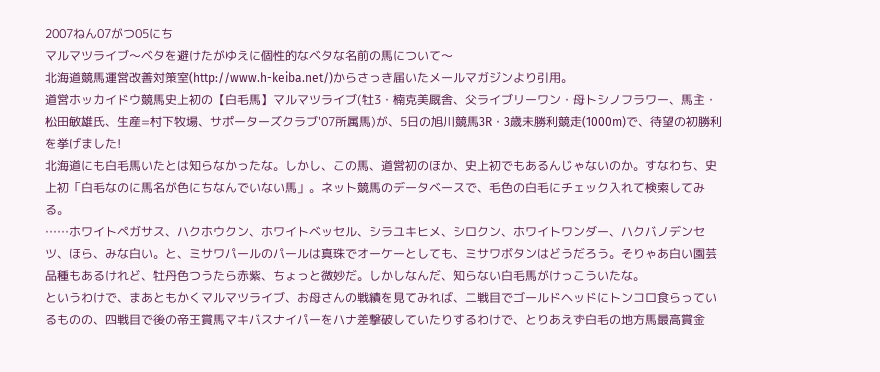2007ねん07がつ05にち
マルマツライブ〜ベタを避けたがゆえに個性的なベタな名前の馬について〜
北海道競馬運営改善対策室(http://www.h-keiba.net/)からさっき届いたメールマガジンより引用。
道営ホッカイドウ競馬史上初の【白毛馬】マルマツライブ(牡3・楠克美厩舎、父ライブリーワン・母トシノフラワー、馬主・松田敏雄氏、生産=村下牧場、サポーターズクラブ'07所属馬)が、5日の旭川競馬3R・3歳未勝利競走(1000m)で、待望の初勝利を挙げました!
北海道にも白毛馬いたとは知らなかったな。しかし、この馬、道営初のほか、史上初でもあるんじゃないのか。すなわち、史上初「白毛なのに馬名が色にちなんでいない馬」。ネット競馬のデータベースで、毛色の白毛にチェック入れて検索してみる。
……ホワイトペガサス、ハクホウクン、ホワイトベッセル、シラユキヒメ、シロクン、ホワイトワンダー、ハクバノデンセツ、ほら、みな白い。と、ミサワパールのパールは真珠でオーケーとしても、ミサワボタンはどうだろう。そりゃあ白い園芸品種もあるけれど、牡丹色つうたら赤紫、ちょっと微妙だ。しかしなんだ、知らない白毛馬がけっこういたな。
というわけで、まあともかくマルマツライブ、お母さんの戦績を見てみれば、二戦目でゴールドヘッドにトンコロ食らっているものの、四戦目で後の帝王賞馬マキバスナイパーをハナ差撃破していたりするわけで、とりあえず白毛の地方馬最高賞金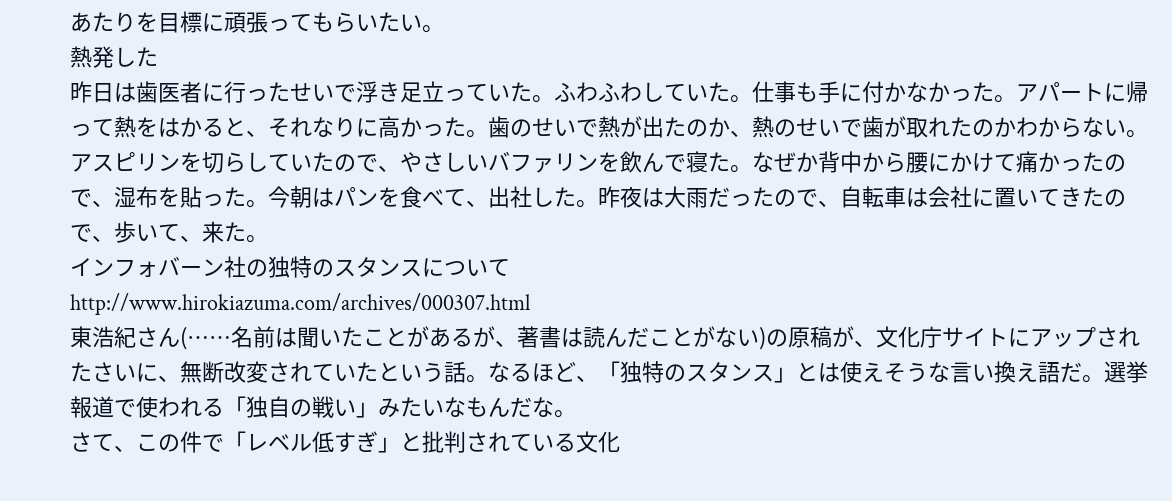あたりを目標に頑張ってもらいたい。
熱発した
昨日は歯医者に行ったせいで浮き足立っていた。ふわふわしていた。仕事も手に付かなかった。アパートに帰って熱をはかると、それなりに高かった。歯のせいで熱が出たのか、熱のせいで歯が取れたのかわからない。アスピリンを切らしていたので、やさしいバファリンを飲んで寝た。なぜか背中から腰にかけて痛かったので、湿布を貼った。今朝はパンを食べて、出社した。昨夜は大雨だったので、自転車は会社に置いてきたので、歩いて、来た。
インフォバーン社の独特のスタンスについて
http://www.hirokiazuma.com/archives/000307.html
東浩紀さん(……名前は聞いたことがあるが、著書は読んだことがない)の原稿が、文化庁サイトにアップされたさいに、無断改変されていたという話。なるほど、「独特のスタンス」とは使えそうな言い換え語だ。選挙報道で使われる「独自の戦い」みたいなもんだな。
さて、この件で「レベル低すぎ」と批判されている文化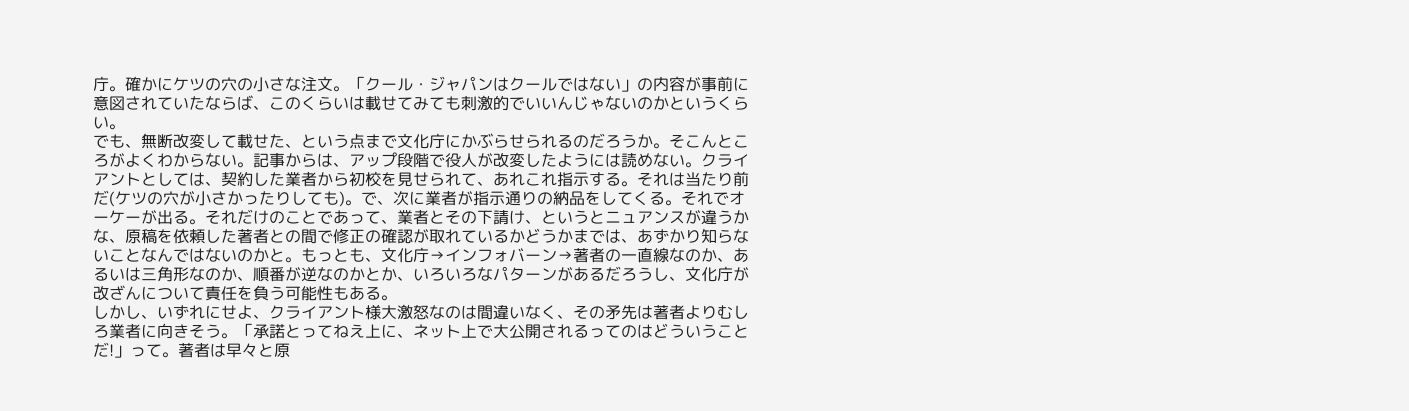庁。確かにケツの穴の小さな注文。「クール・ジャパンはクールではない」の内容が事前に意図されていたならば、このくらいは載せてみても刺激的でいいんじゃないのかというくらい。
でも、無断改変して載せた、という点まで文化庁にかぶらせられるのだろうか。そこんところがよくわからない。記事からは、アップ段階で役人が改変したようには読めない。クライアントとしては、契約した業者から初校を見せられて、あれこれ指示する。それは当たり前だ(ケツの穴が小さかったりしても)。で、次に業者が指示通りの納品をしてくる。それでオーケーが出る。それだけのことであって、業者とその下請け、というとニュアンスが違うかな、原稿を依頼した著者との間で修正の確認が取れているかどうかまでは、あずかり知らないことなんではないのかと。もっとも、文化庁→インフォバーン→著者の一直線なのか、あるいは三角形なのか、順番が逆なのかとか、いろいろなパターンがあるだろうし、文化庁が改ざんについて責任を負う可能性もある。
しかし、いずれにせよ、クライアント様大激怒なのは間違いなく、その矛先は著者よりむしろ業者に向きそう。「承諾とってねえ上に、ネット上で大公開されるってのはどういうことだ!」って。著者は早々と原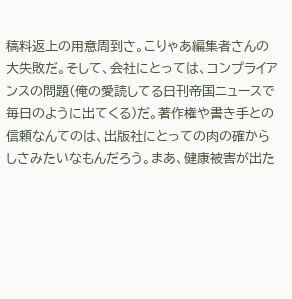稿料返上の用意周到さ。こりゃあ編集者さんの大失敗だ。そして、会社にとっては、コンプライアンスの問題(俺の愛読してる日刊帝国ニュースで毎日のように出てくる)だ。著作権や書き手との信頼なんてのは、出版社にとっての肉の確からしさみたいなもんだろう。まあ、健康被害が出た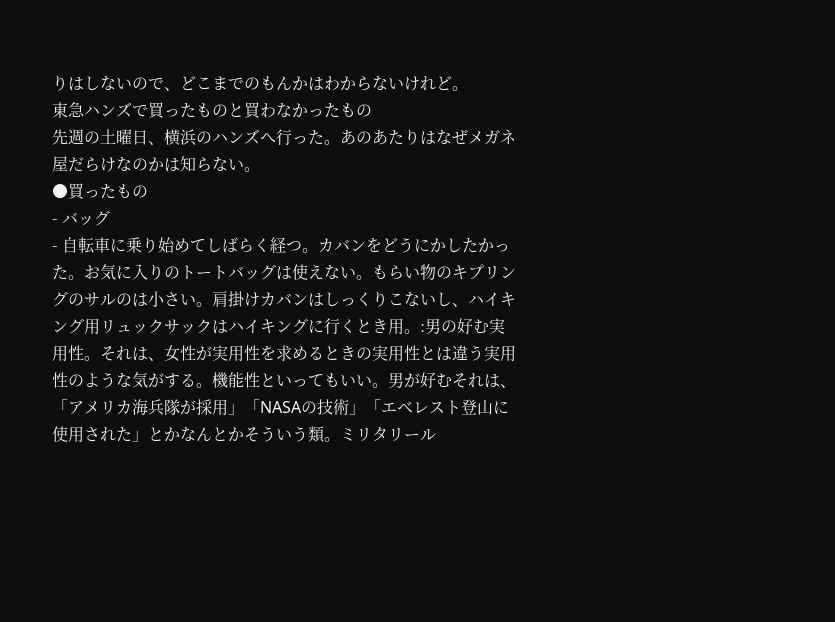りはしないので、どこまでのもんかはわからないけれど。
東急ハンズで買ったものと買わなかったもの
先週の土曜日、横浜のハンズへ行った。あのあたりはなぜメガネ屋だらけなのかは知らない。
●買ったもの
- バッグ
- 自転車に乗り始めてしばらく経つ。カバンをどうにかしたかった。お気に入りのトートバッグは使えない。もらい物のキプリングのサルのは小さい。肩掛けカバンはしっくりこないし、ハイキング用リュックサックはハイキングに行くとき用。:男の好む実用性。それは、女性が実用性を求めるときの実用性とは違う実用性のような気がする。機能性といってもいい。男が好むそれは、「アメリカ海兵隊が採用」「NASAの技術」「エベレスト登山に使用された」とかなんとかそういう類。ミリタリール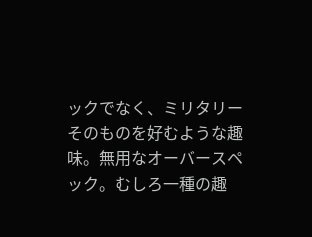ックでなく、ミリタリーそのものを好むような趣味。無用なオーバースペック。むしろ一種の趣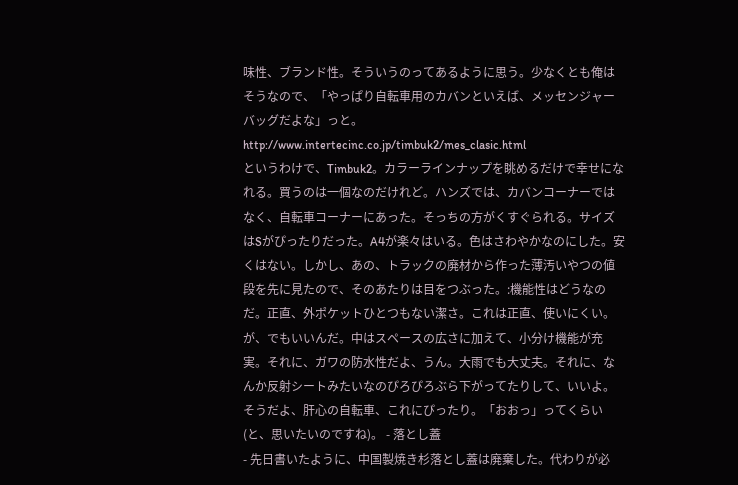味性、ブランド性。そういうのってあるように思う。少なくとも俺はそうなので、「やっぱり自転車用のカバンといえば、メッセンジャーバッグだよな」っと。
http://www.intertecinc.co.jp/timbuk2/mes_clasic.html
というわけで、Timbuk2。カラーラインナップを眺めるだけで幸せになれる。買うのは一個なのだけれど。ハンズでは、カバンコーナーではなく、自転車コーナーにあった。そっちの方がくすぐられる。サイズはSがぴったりだった。A4が楽々はいる。色はさわやかなのにした。安くはない。しかし、あの、トラックの廃材から作った薄汚いやつの値段を先に見たので、そのあたりは目をつぶった。:機能性はどうなのだ。正直、外ポケットひとつもない潔さ。これは正直、使いにくい。が、でもいいんだ。中はスペースの広さに加えて、小分け機能が充実。それに、ガワの防水性だよ、うん。大雨でも大丈夫。それに、なんか反射シートみたいなのぴろぴろぶら下がってたりして、いいよ。そうだよ、肝心の自転車、これにぴったり。「おおっ」ってくらい(と、思いたいのですね)。 - 落とし蓋
- 先日書いたように、中国製焼き杉落とし蓋は廃棄した。代わりが必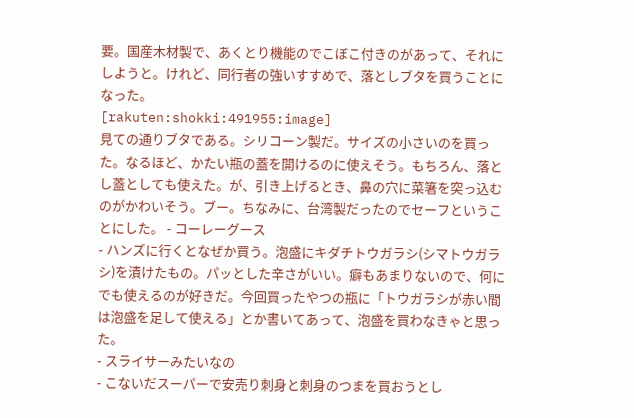要。国産木材製で、あくとり機能のでこぼこ付きのがあって、それにしようと。けれど、同行者の強いすすめで、落としブタを買うことになった。
[rakuten:shokki:491955:image]
見ての通りブタである。シリコーン製だ。サイズの小さいのを買った。なるほど、かたい瓶の蓋を開けるのに使えそう。もちろん、落とし蓋としても使えた。が、引き上げるとき、鼻の穴に菜箸を突っ込むのがかわいそう。ブー。ちなみに、台湾製だったのでセーフということにした。 - コーレーグース
- ハンズに行くとなぜか買う。泡盛にキダチトウガラシ(シマトウガラシ)を漬けたもの。パッとした辛さがいい。癖もあまりないので、何にでも使えるのが好きだ。今回買ったやつの瓶に「トウガラシが赤い間は泡盛を足して使える」とか書いてあって、泡盛を買わなきゃと思った。
- スライサーみたいなの
- こないだスーパーで安売り刺身と刺身のつまを買おうとし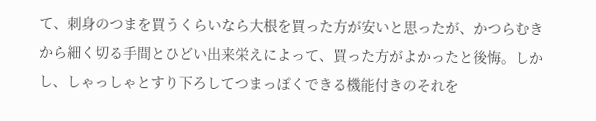て、刺身のつまを買うくらいなら大根を買った方が安いと思ったが、かつらむきから細く切る手間とひどい出来栄えによって、買った方がよかったと後悔。しかし、しゃっしゃとすり下ろしてつまっぽくできる機能付きのそれを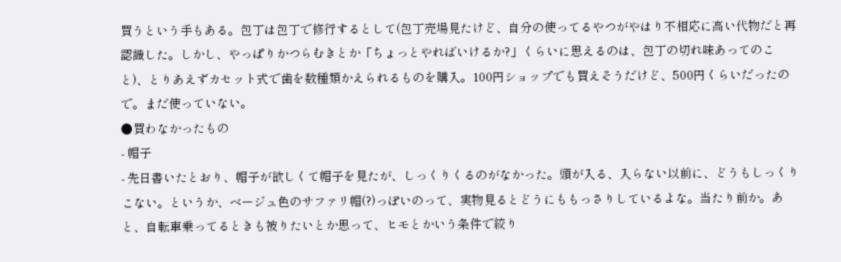買うという手もある。包丁は包丁で修行するとして(包丁売場見たけど、自分の使ってるやつがやはり不相応に高い代物だと再認識した。しかし、やっぱりかつらむきとか「ちょっとやればいけるか?」くらいに思えるのは、包丁の切れ味あってのこと)、とりあえずカセット式で歯を数種類かえられるものを購入。100円ショップでも買えそうだけど、500円くらいだったので。まだ使っていない。
●買わなかったもの
- 帽子
- 先日書いたとおり、帽子が欲しくて帽子を見たが、しっくりくるのがなかった。頭が入る、入らない以前に、どうもしっくりこない。というか、ベージュ色のサファリ帽(?)っぽいのって、実物見るとどうにももっさりしているよな。当たり前か。あと、自転車乗ってるときも被りたいとか思って、ヒモとかいう条件で絞り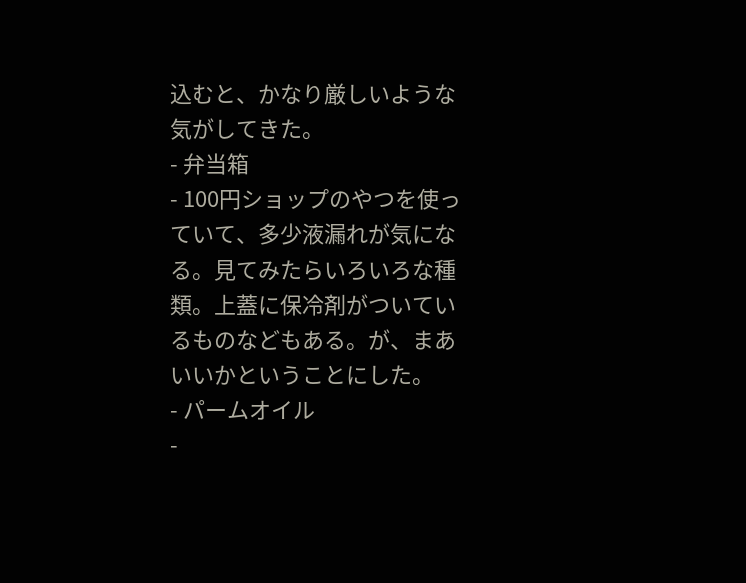込むと、かなり厳しいような気がしてきた。
- 弁当箱
- 100円ショップのやつを使っていて、多少液漏れが気になる。見てみたらいろいろな種類。上蓋に保冷剤がついているものなどもある。が、まあいいかということにした。
- パームオイル
-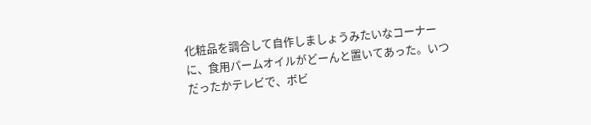化粧品を調合して自作しましょうみたいなコーナーに、食用パームオイルがどーんと置いてあった。いつだったかテレビで、ボビ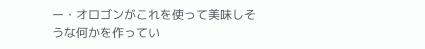ー・オロゴンがこれを使って美味しそうな何かを作ってい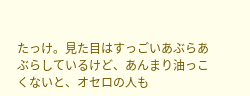たっけ。見た目はすっごいあぶらあぶらしているけど、あんまり油っこくないと、オセロの人も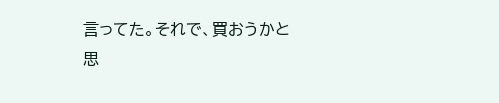言ってた。それで、買おうかと思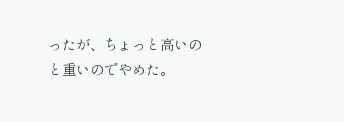ったが、ちょっと高いのと重いのでやめた。